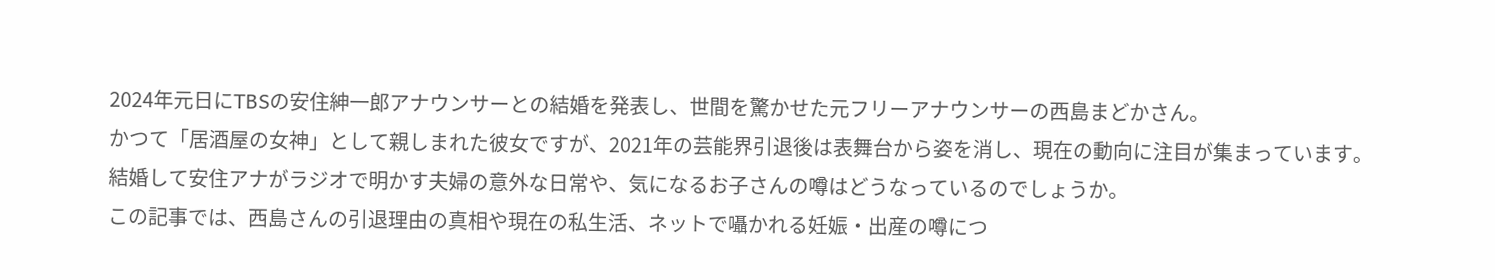2024年元日にTBSの安住紳一郎アナウンサーとの結婚を発表し、世間を驚かせた元フリーアナウンサーの西島まどかさん。
かつて「居酒屋の女神」として親しまれた彼女ですが、2021年の芸能界引退後は表舞台から姿を消し、現在の動向に注目が集まっています。
結婚して安住アナがラジオで明かす夫婦の意外な日常や、気になるお子さんの噂はどうなっているのでしょうか。
この記事では、西島さんの引退理由の真相や現在の私生活、ネットで囁かれる妊娠・出産の噂につ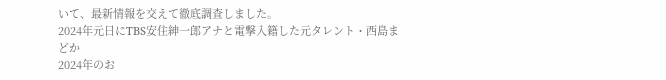いて、最新情報を交えて徹底調査しました。
2024年元日にTBS安住紳一郎アナと電撃入籍した元タレント・西島まどか
2024年のお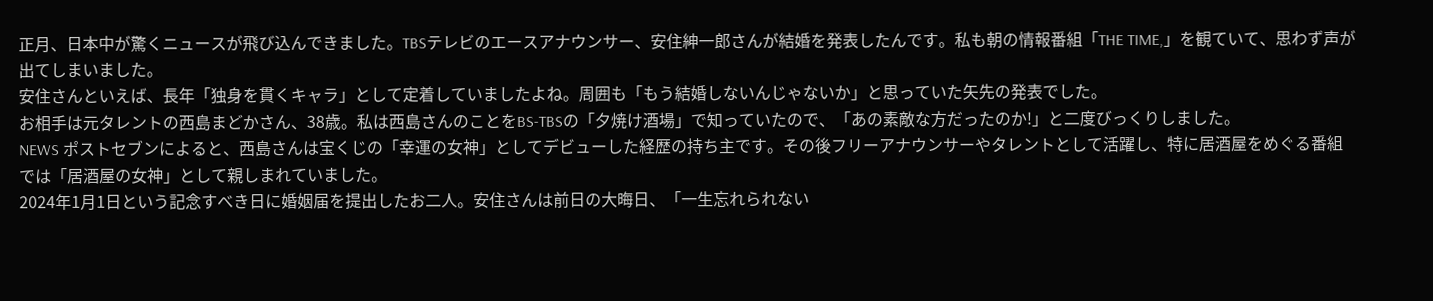正月、日本中が驚くニュースが飛び込んできました。TBSテレビのエースアナウンサー、安住紳一郎さんが結婚を発表したんです。私も朝の情報番組「THE TIME,」を観ていて、思わず声が出てしまいました。
安住さんといえば、長年「独身を貫くキャラ」として定着していましたよね。周囲も「もう結婚しないんじゃないか」と思っていた矢先の発表でした。
お相手は元タレントの西島まどかさん、38歳。私は西島さんのことをBS-TBSの「夕焼け酒場」で知っていたので、「あの素敵な方だったのか!」と二度びっくりしました。
NEWS ポストセブンによると、西島さんは宝くじの「幸運の女神」としてデビューした経歴の持ち主です。その後フリーアナウンサーやタレントとして活躍し、特に居酒屋をめぐる番組では「居酒屋の女神」として親しまれていました。
2024年1月1日という記念すべき日に婚姻届を提出したお二人。安住さんは前日の大晦日、「一生忘れられない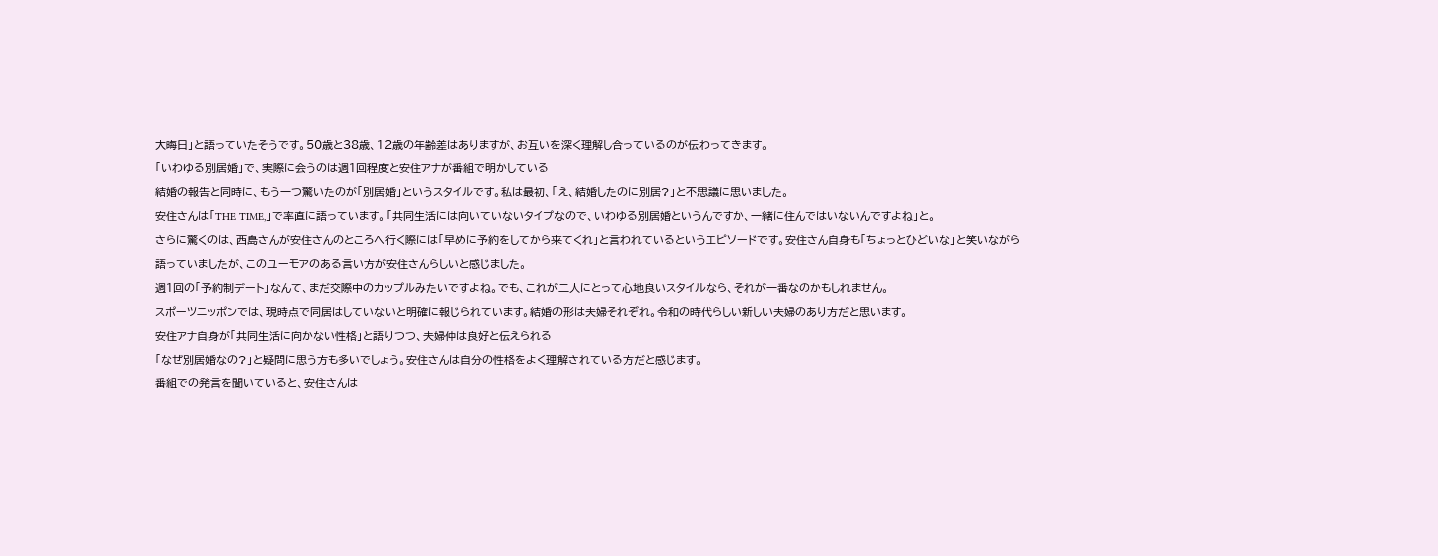大晦日」と語っていたそうです。50歳と38歳、12歳の年齢差はありますが、お互いを深く理解し合っているのが伝わってきます。
「いわゆる別居婚」で、実際に会うのは週1回程度と安住アナが番組で明かしている
結婚の報告と同時に、もう一つ驚いたのが「別居婚」というスタイルです。私は最初、「え、結婚したのに別居?」と不思議に思いました。
安住さんは「THE TIME,」で率直に語っています。「共同生活には向いていないタイプなので、いわゆる別居婚というんですか、一緒に住んではいないんですよね」と。
さらに驚くのは、西島さんが安住さんのところへ行く際には「早めに予約をしてから来てくれ」と言われているというエピソードです。安住さん自身も「ちょっとひどいな」と笑いながら語っていましたが、このユーモアのある言い方が安住さんらしいと感じました。
週1回の「予約制デート」なんて、まだ交際中のカップルみたいですよね。でも、これが二人にとって心地良いスタイルなら、それが一番なのかもしれません。
スポーツニッポンでは、現時点で同居はしていないと明確に報じられています。結婚の形は夫婦それぞれ。令和の時代らしい新しい夫婦のあり方だと思います。
安住アナ自身が「共同生活に向かない性格」と語りつつ、夫婦仲は良好と伝えられる
「なぜ別居婚なの?」と疑問に思う方も多いでしょう。安住さんは自分の性格をよく理解されている方だと感じます。
番組での発言を聞いていると、安住さんは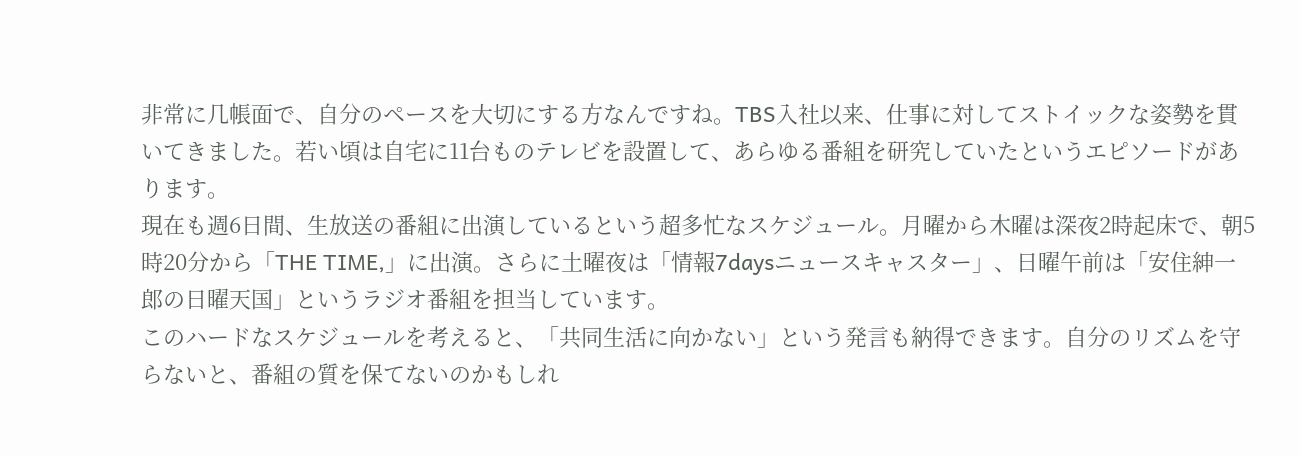非常に几帳面で、自分のペースを大切にする方なんですね。TBS入社以来、仕事に対してストイックな姿勢を貫いてきました。若い頃は自宅に11台ものテレビを設置して、あらゆる番組を研究していたというエピソードがあります。
現在も週6日間、生放送の番組に出演しているという超多忙なスケジュール。月曜から木曜は深夜2時起床で、朝5時20分から「THE TIME,」に出演。さらに土曜夜は「情報7daysニュースキャスター」、日曜午前は「安住紳一郎の日曜天国」というラジオ番組を担当しています。
このハードなスケジュールを考えると、「共同生活に向かない」という発言も納得できます。自分のリズムを守らないと、番組の質を保てないのかもしれ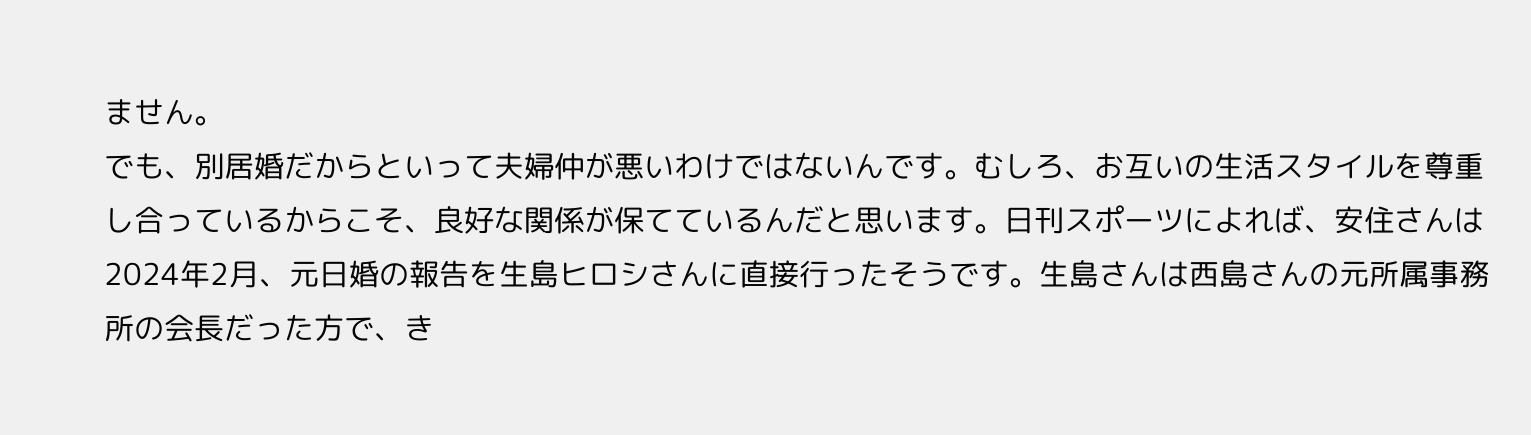ません。
でも、別居婚だからといって夫婦仲が悪いわけではないんです。むしろ、お互いの生活スタイルを尊重し合っているからこそ、良好な関係が保てているんだと思います。日刊スポーツによれば、安住さんは2024年2月、元日婚の報告を生島ヒロシさんに直接行ったそうです。生島さんは西島さんの元所属事務所の会長だった方で、き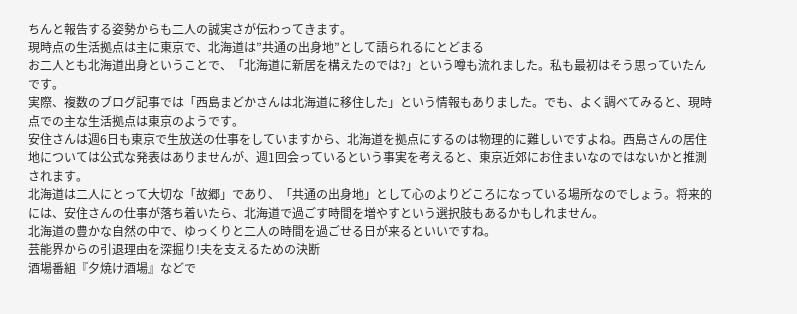ちんと報告する姿勢からも二人の誠実さが伝わってきます。
現時点の生活拠点は主に東京で、北海道は”共通の出身地”として語られるにとどまる
お二人とも北海道出身ということで、「北海道に新居を構えたのでは?」という噂も流れました。私も最初はそう思っていたんです。
実際、複数のブログ記事では「西島まどかさんは北海道に移住した」という情報もありました。でも、よく調べてみると、現時点での主な生活拠点は東京のようです。
安住さんは週6日も東京で生放送の仕事をしていますから、北海道を拠点にするのは物理的に難しいですよね。西島さんの居住地については公式な発表はありませんが、週1回会っているという事実を考えると、東京近郊にお住まいなのではないかと推測されます。
北海道は二人にとって大切な「故郷」であり、「共通の出身地」として心のよりどころになっている場所なのでしょう。将来的には、安住さんの仕事が落ち着いたら、北海道で過ごす時間を増やすという選択肢もあるかもしれません。
北海道の豊かな自然の中で、ゆっくりと二人の時間を過ごせる日が来るといいですね。
芸能界からの引退理由を深掘り!夫を支えるための決断
酒場番組『夕焼け酒場』などで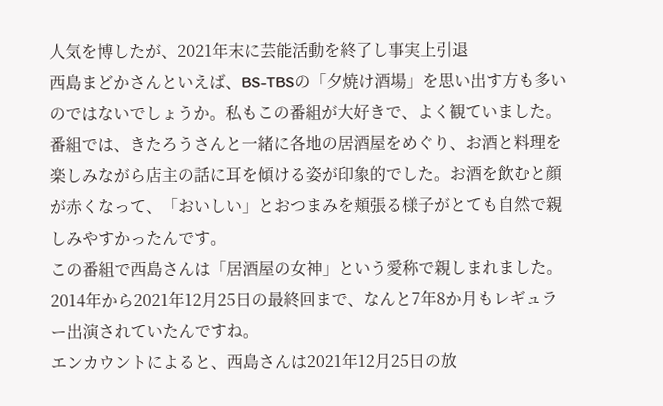人気を博したが、2021年末に芸能活動を終了し事実上引退
西島まどかさんといえば、BS-TBSの「夕焼け酒場」を思い出す方も多いのではないでしょうか。私もこの番組が大好きで、よく観ていました。
番組では、きたろうさんと一緒に各地の居酒屋をめぐり、お酒と料理を楽しみながら店主の話に耳を傾ける姿が印象的でした。お酒を飲むと顔が赤くなって、「おいしい」とおつまみを頬張る様子がとても自然で親しみやすかったんです。
この番組で西島さんは「居酒屋の女神」という愛称で親しまれました。2014年から2021年12月25日の最終回まで、なんと7年8か月もレギュラー出演されていたんですね。
エンカウントによると、西島さんは2021年12月25日の放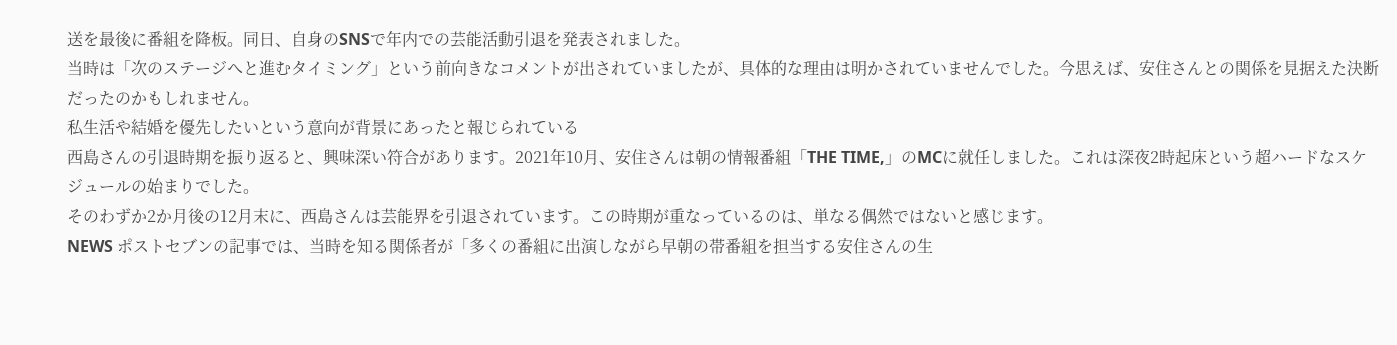送を最後に番組を降板。同日、自身のSNSで年内での芸能活動引退を発表されました。
当時は「次のステージへと進むタイミング」という前向きなコメントが出されていましたが、具体的な理由は明かされていませんでした。今思えば、安住さんとの関係を見据えた決断だったのかもしれません。
私生活や結婚を優先したいという意向が背景にあったと報じられている
西島さんの引退時期を振り返ると、興味深い符合があります。2021年10月、安住さんは朝の情報番組「THE TIME,」のMCに就任しました。これは深夜2時起床という超ハードなスケジュールの始まりでした。
そのわずか2か月後の12月末に、西島さんは芸能界を引退されています。この時期が重なっているのは、単なる偶然ではないと感じます。
NEWS ポストセブンの記事では、当時を知る関係者が「多くの番組に出演しながら早朝の帯番組を担当する安住さんの生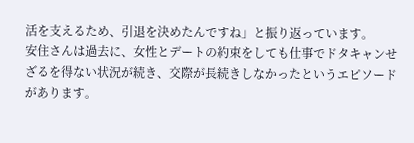活を支えるため、引退を決めたんですね」と振り返っています。
安住さんは過去に、女性とデートの約束をしても仕事でドタキャンせざるを得ない状況が続き、交際が長続きしなかったというエピソードがあります。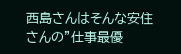西島さんはそんな安住さんの”仕事最優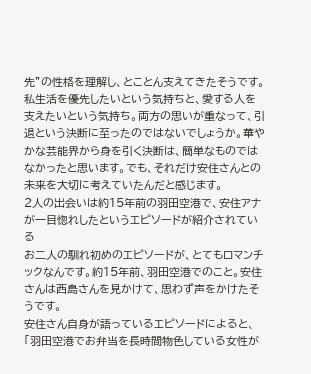先”の性格を理解し、とことん支えてきたそうです。
私生活を優先したいという気持ちと、愛する人を支えたいという気持ち。両方の思いが重なって、引退という決断に至ったのではないでしょうか。華やかな芸能界から身を引く決断は、簡単なものではなかったと思います。でも、それだけ安住さんとの未来を大切に考えていたんだと感じます。
2人の出会いは約15年前の羽田空港で、安住アナが一目惚れしたというエピソードが紹介されている
お二人の馴れ初めのエピソードが、とてもロマンチックなんです。約15年前、羽田空港でのこと。安住さんは西島さんを見かけて、思わず声をかけたそうです。
安住さん自身が語っているエピソードによると、「羽田空港でお弁当を長時間物色している女性が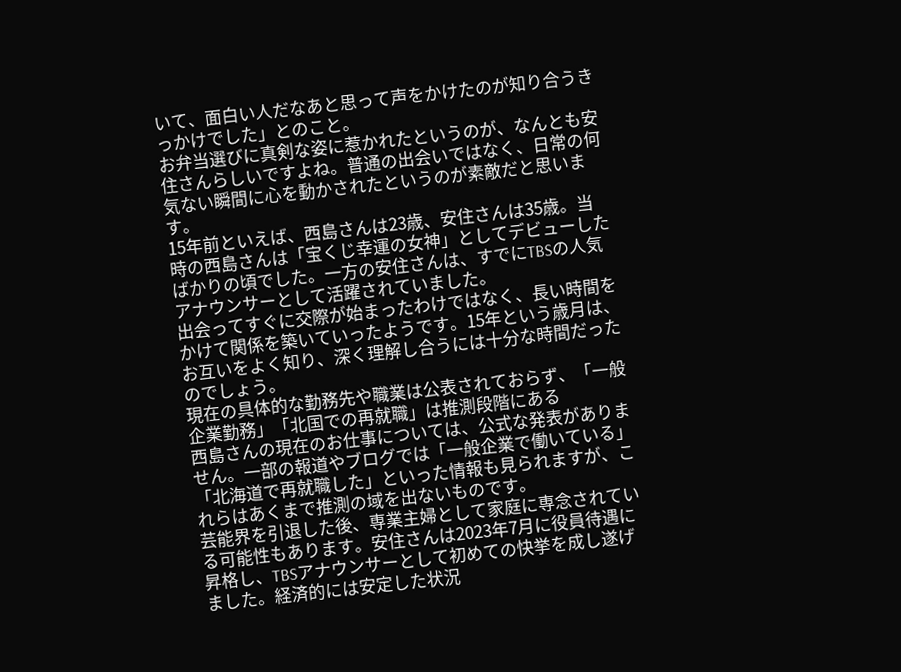いて、面白い人だなあと思って声をかけたのが知り合うきっかけでした」とのこと。
お弁当選びに真剣な姿に惹かれたというのが、なんとも安住さんらしいですよね。普通の出会いではなく、日常の何気ない瞬間に心を動かされたというのが素敵だと思います。
15年前といえば、西島さんは23歳、安住さんは35歳。当時の西島さんは「宝くじ幸運の女神」としてデビューしたばかりの頃でした。一方の安住さんは、すでにTBSの人気アナウンサーとして活躍されていました。
出会ってすぐに交際が始まったわけではなく、長い時間をかけて関係を築いていったようです。15年という歳月は、お互いをよく知り、深く理解し合うには十分な時間だったのでしょう。
現在の具体的な勤務先や職業は公表されておらず、「一般企業勤務」「北国での再就職」は推測段階にある
西島さんの現在のお仕事については、公式な発表がありません。一部の報道やブログでは「一般企業で働いている」「北海道で再就職した」といった情報も見られますが、これらはあくまで推測の域を出ないものです。
芸能界を引退した後、専業主婦として家庭に専念されている可能性もあります。安住さんは2023年7月に役員待遇に昇格し、TBSアナウンサーとして初めての快挙を成し遂げました。経済的には安定した状況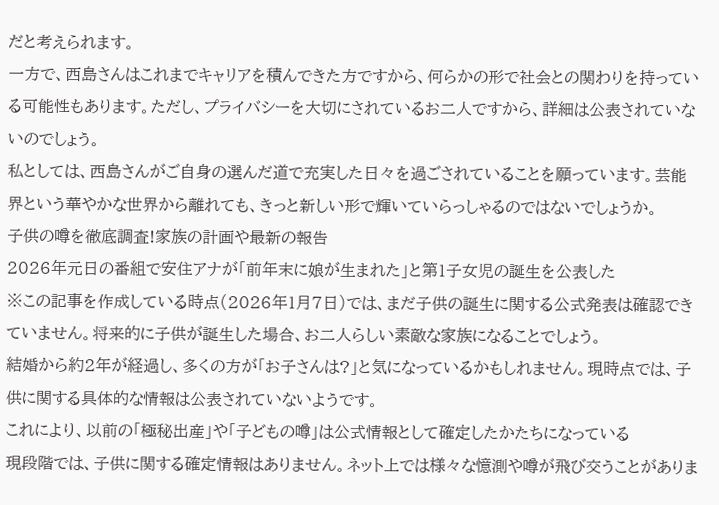だと考えられます。
一方で、西島さんはこれまでキャリアを積んできた方ですから、何らかの形で社会との関わりを持っている可能性もあります。ただし、プライバシーを大切にされているお二人ですから、詳細は公表されていないのでしょう。
私としては、西島さんがご自身の選んだ道で充実した日々を過ごされていることを願っています。芸能界という華やかな世界から離れても、きっと新しい形で輝いていらっしゃるのではないでしょうか。
子供の噂を徹底調査!家族の計画や最新の報告
2026年元日の番組で安住アナが「前年末に娘が生まれた」と第1子女児の誕生を公表した
※この記事を作成している時点(2026年1月7日)では、まだ子供の誕生に関する公式発表は確認できていません。将来的に子供が誕生した場合、お二人らしい素敵な家族になることでしょう。
結婚から約2年が経過し、多くの方が「お子さんは?」と気になっているかもしれません。現時点では、子供に関する具体的な情報は公表されていないようです。
これにより、以前の「極秘出産」や「子どもの噂」は公式情報として確定したかたちになっている
現段階では、子供に関する確定情報はありません。ネット上では様々な憶測や噂が飛び交うことがありま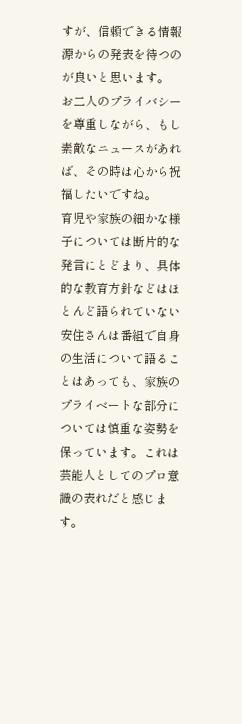すが、信頼できる情報源からの発表を待つのが良いと思います。
お二人のプライバシーを尊重しながら、もし素敵なニュースがあれば、その時は心から祝福したいですね。
育児や家族の細かな様子については断片的な発言にとどまり、具体的な教育方針などはほとんど語られていない
安住さんは番組で自身の生活について語ることはあっても、家族のプライベートな部分については慎重な姿勢を保っています。これは芸能人としてのプロ意識の表れだと感じます。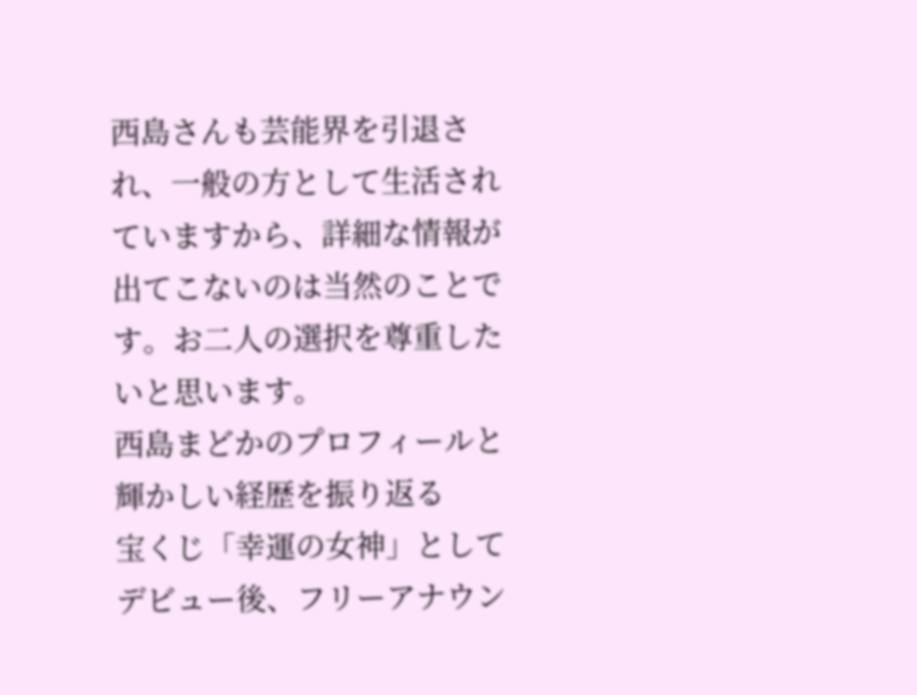西島さんも芸能界を引退され、一般の方として生活されていますから、詳細な情報が出てこないのは当然のことです。お二人の選択を尊重したいと思います。
西島まどかのプロフィールと輝かしい経歴を振り返る
宝くじ「幸運の女神」としてデビュー後、フリーアナウン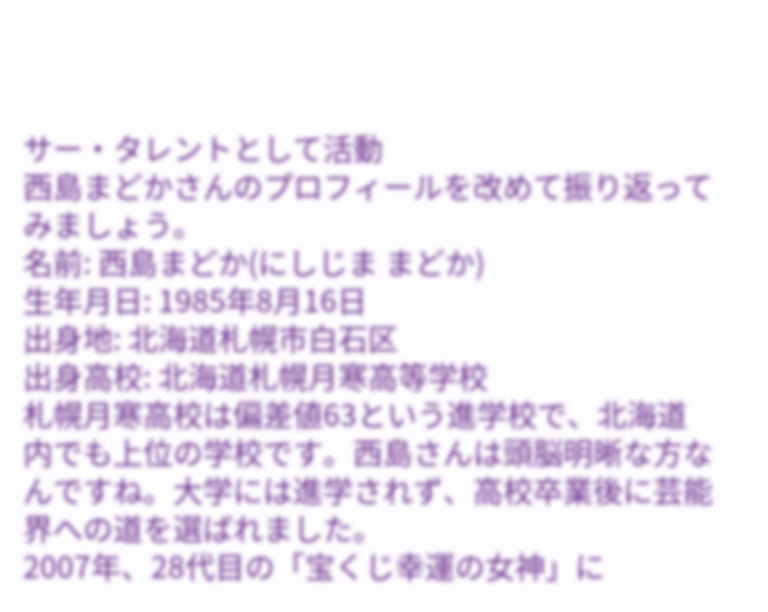サー・タレントとして活動
西島まどかさんのプロフィールを改めて振り返ってみましょう。
名前: 西島まどか(にしじま まどか)
生年月日: 1985年8月16日
出身地: 北海道札幌市白石区
出身高校: 北海道札幌月寒高等学校
札幌月寒高校は偏差値63という進学校で、北海道内でも上位の学校です。西島さんは頭脳明晰な方なんですね。大学には進学されず、高校卒業後に芸能界への道を選ばれました。
2007年、28代目の「宝くじ幸運の女神」に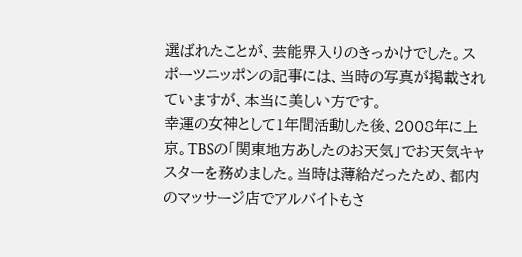選ばれたことが、芸能界入りのきっかけでした。スポーツニッポンの記事には、当時の写真が掲載されていますが、本当に美しい方です。
幸運の女神として1年間活動した後、2008年に上京。TBSの「関東地方あしたのお天気」でお天気キャスターを務めました。当時は薄給だったため、都内のマッサージ店でアルバイトもさ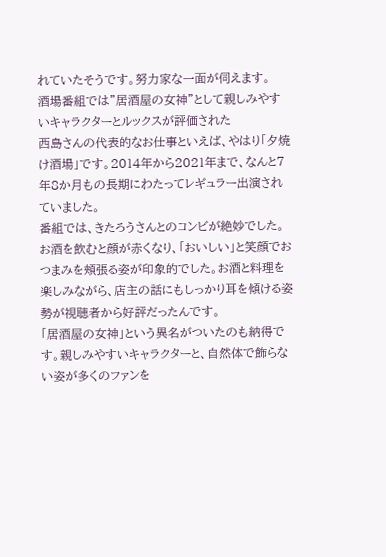れていたそうです。努力家な一面が伺えます。
酒場番組では”居酒屋の女神”として親しみやすいキャラクターとルックスが評価された
西島さんの代表的なお仕事といえば、やはり「夕焼け酒場」です。2014年から2021年まで、なんと7年8か月もの長期にわたってレギュラー出演されていました。
番組では、きたろうさんとのコンビが絶妙でした。お酒を飲むと顔が赤くなり、「おいしい」と笑顔でおつまみを頬張る姿が印象的でした。お酒と料理を楽しみながら、店主の話にもしっかり耳を傾ける姿勢が視聴者から好評だったんです。
「居酒屋の女神」という異名がついたのも納得です。親しみやすいキャラクターと、自然体で飾らない姿が多くのファンを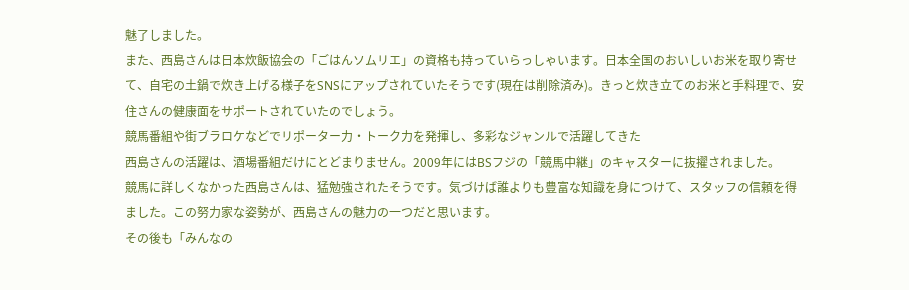魅了しました。
また、西島さんは日本炊飯協会の「ごはんソムリエ」の資格も持っていらっしゃいます。日本全国のおいしいお米を取り寄せて、自宅の土鍋で炊き上げる様子をSNSにアップされていたそうです(現在は削除済み)。きっと炊き立てのお米と手料理で、安住さんの健康面をサポートされていたのでしょう。
競馬番組や街ブラロケなどでリポーター力・トーク力を発揮し、多彩なジャンルで活躍してきた
西島さんの活躍は、酒場番組だけにとどまりません。2009年にはBSフジの「競馬中継」のキャスターに抜擢されました。
競馬に詳しくなかった西島さんは、猛勉強されたそうです。気づけば誰よりも豊富な知識を身につけて、スタッフの信頼を得ました。この努力家な姿勢が、西島さんの魅力の一つだと思います。
その後も「みんなの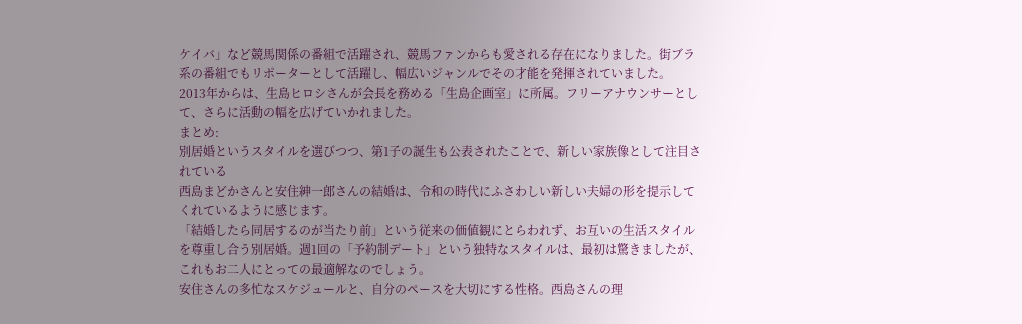ケイバ」など競馬関係の番組で活躍され、競馬ファンからも愛される存在になりました。街ブラ系の番組でもリポーターとして活躍し、幅広いジャンルでその才能を発揮されていました。
2013年からは、生島ヒロシさんが会長を務める「生島企画室」に所属。フリーアナウンサーとして、さらに活動の幅を広げていかれました。
まとめ:
別居婚というスタイルを選びつつ、第1子の誕生も公表されたことで、新しい家族像として注目されている
西島まどかさんと安住紳一郎さんの結婚は、令和の時代にふさわしい新しい夫婦の形を提示してくれているように感じます。
「結婚したら同居するのが当たり前」という従来の価値観にとらわれず、お互いの生活スタイルを尊重し合う別居婚。週1回の「予約制デート」という独特なスタイルは、最初は驚きましたが、これもお二人にとっての最適解なのでしょう。
安住さんの多忙なスケジュールと、自分のペースを大切にする性格。西島さんの理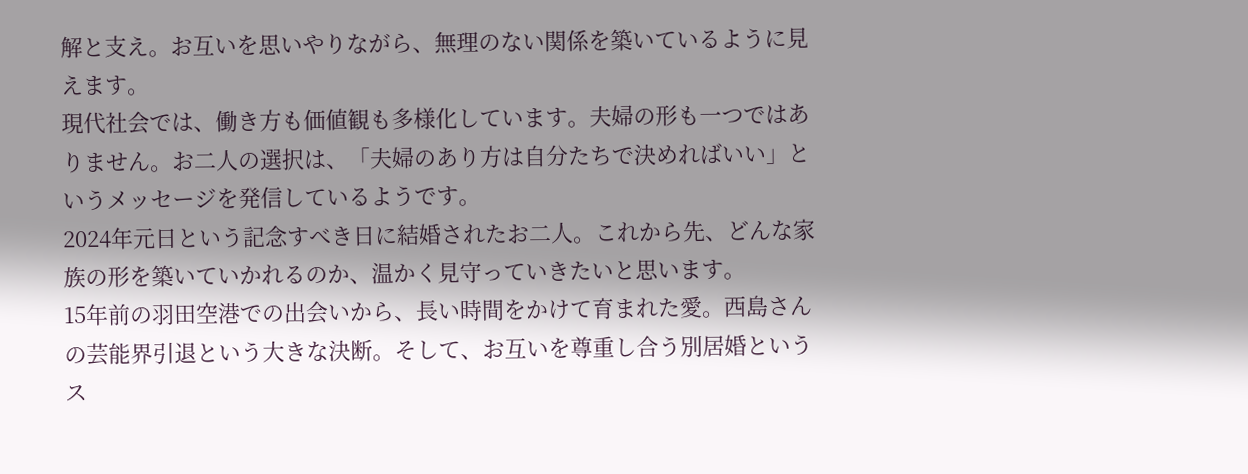解と支え。お互いを思いやりながら、無理のない関係を築いているように見えます。
現代社会では、働き方も価値観も多様化しています。夫婦の形も一つではありません。お二人の選択は、「夫婦のあり方は自分たちで決めればいい」というメッセージを発信しているようです。
2024年元日という記念すべき日に結婚されたお二人。これから先、どんな家族の形を築いていかれるのか、温かく見守っていきたいと思います。
15年前の羽田空港での出会いから、長い時間をかけて育まれた愛。西島さんの芸能界引退という大きな決断。そして、お互いを尊重し合う別居婚というス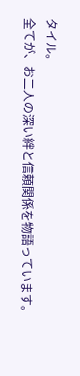タイル。
全てが、お二人の深い絆と信頼関係を物語っています。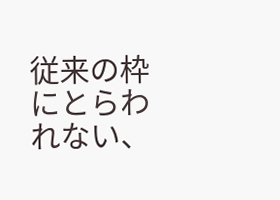従来の枠にとらわれない、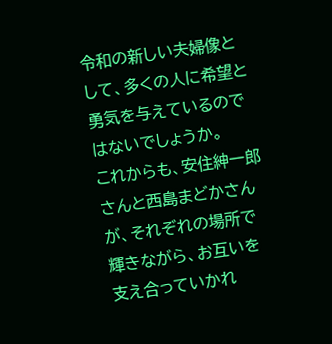令和の新しい夫婦像として、多くの人に希望と勇気を与えているのではないでしょうか。
これからも、安住紳一郎さんと西島まどかさんが、それぞれの場所で輝きながら、お互いを支え合っていかれ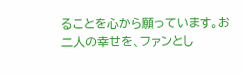ることを心から願っています。お二人の幸せを、ファンとし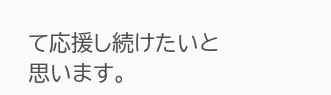て応援し続けたいと思います。